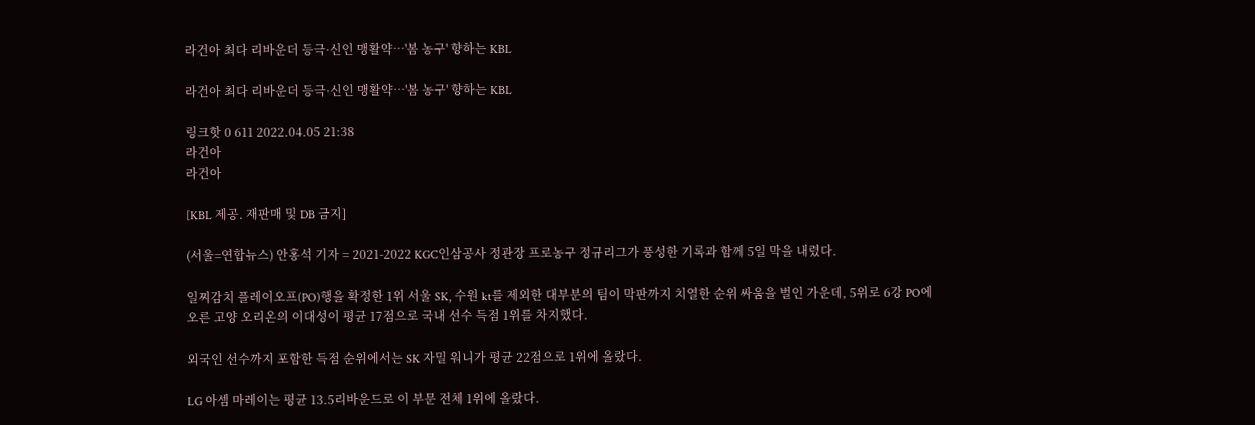라건아 최다 리바운더 등극·신인 맹활약…'봄 농구' 향하는 KBL

라건아 최다 리바운더 등극·신인 맹활약…'봄 농구' 향하는 KBL

링크핫 0 611 2022.04.05 21:38
라건아
라건아

[KBL 제공. 재판매 및 DB 금지]

(서울=연합뉴스) 안홍석 기자 = 2021-2022 KGC인삼공사 정관장 프로농구 정규리그가 풍성한 기록과 함께 5일 막을 내렸다.

일찌감치 플레이오프(PO)행을 확정한 1위 서울 SK, 수원 kt를 제외한 대부분의 팀이 막판까지 치열한 순위 싸움을 벌인 가운데, 5위로 6강 PO에 오른 고양 오리온의 이대성이 평균 17점으로 국내 선수 득점 1위를 차지했다.

외국인 선수까지 포함한 득점 순위에서는 SK 자밀 워니가 평균 22점으로 1위에 올랐다.

LG 아셈 마레이는 평균 13.5리바운드로 이 부문 전체 1위에 올랐다.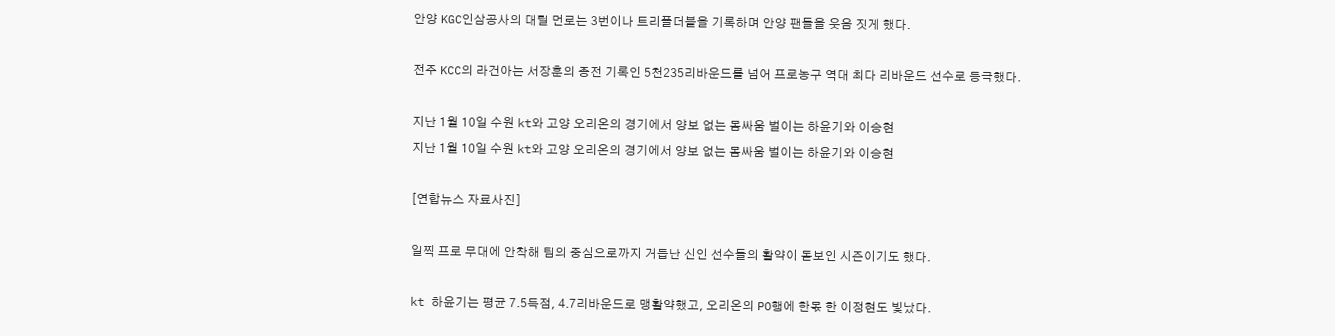안양 KGC인삼공사의 대릴 먼로는 3번이나 트리플더블을 기록하며 안양 팬들을 웃음 짓게 했다.

전주 KCC의 라건아는 서장훈의 종전 기록인 5천235리바운드를 넘어 프로농구 역대 최다 리바운드 선수로 등극했다.

지난 1월 10일 수원 kt와 고양 오리온의 경기에서 양보 없는 몸싸움 벌이는 하윤기와 이승현
지난 1월 10일 수원 kt와 고양 오리온의 경기에서 양보 없는 몸싸움 벌이는 하윤기와 이승현

[연합뉴스 자료사진]

일찍 프로 무대에 안착해 팀의 중심으로까지 거듭난 신인 선수들의 활약이 돋보인 시즌이기도 했다.

kt 하윤기는 평균 7.5득점, 4.7리바운드로 맹활약했고, 오리온의 PO행에 한몫 한 이정현도 빛났다.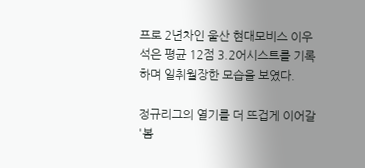프로 2년차인 울산 현대모비스 이우석은 평균 12점 3.2어시스트를 기록하며 일취월장한 모습을 보였다.

정규리그의 열기를 더 뜨겁게 이어갈 '봄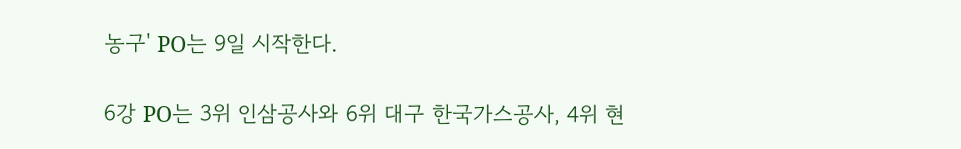농구' PO는 9일 시작한다.

6강 PO는 3위 인삼공사와 6위 대구 한국가스공사, 4위 현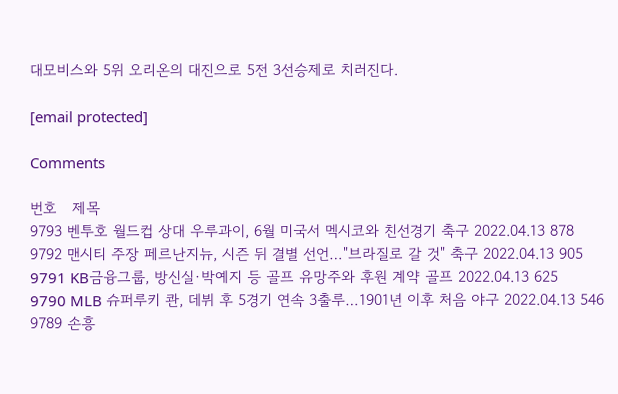대모비스와 5위 오리온의 대진으로 5전 3선승제로 치러진다.

[email protected]

Comments

번호   제목
9793 벤투호 월드컵 상대 우루과이, 6월 미국서 멕시코와 친선경기 축구 2022.04.13 878
9792 맨시티 주장 페르난지뉴, 시즌 뒤 결별 선언…"브라질로 갈 것" 축구 2022.04.13 905
9791 KB금융그룹, 방신실·박예지 등 골프 유망주와 후원 계약 골프 2022.04.13 625
9790 MLB 슈퍼루키 콴, 데뷔 후 5경기 연속 3출루…1901년 이후 처음 야구 2022.04.13 546
9789 손흥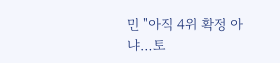민 "아직 4위 확정 아냐…토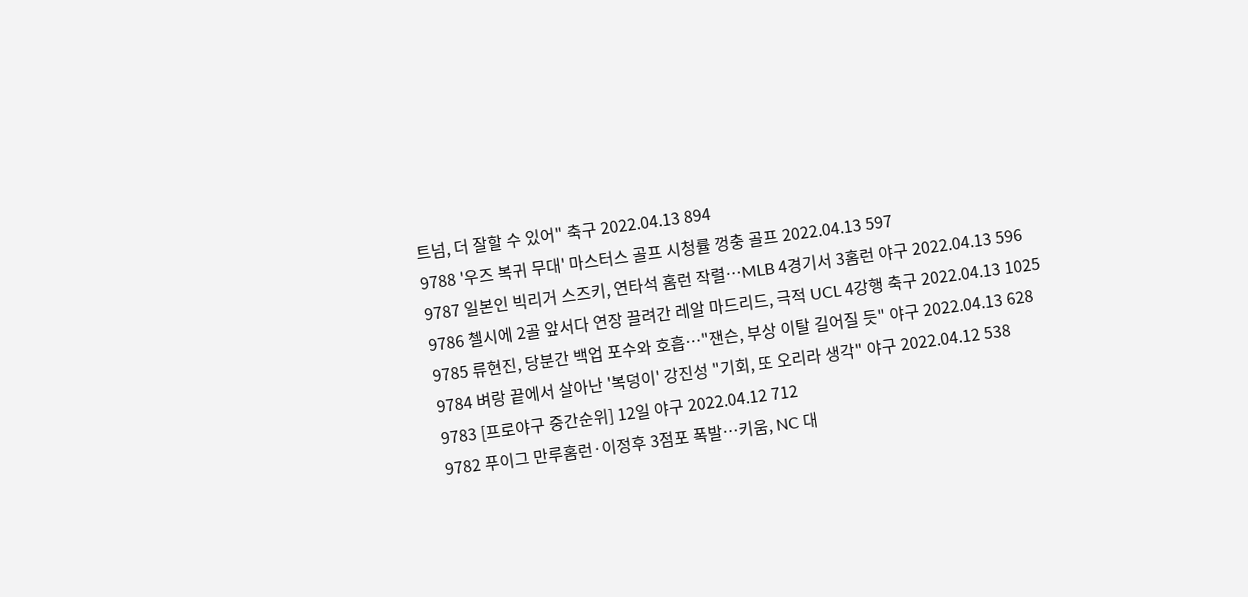트넘, 더 잘할 수 있어" 축구 2022.04.13 894
9788 '우즈 복귀 무대' 마스터스 골프 시청률 껑충 골프 2022.04.13 597
9787 일본인 빅리거 스즈키, 연타석 홈런 작렬…MLB 4경기서 3홈런 야구 2022.04.13 596
9786 첼시에 2골 앞서다 연장 끌려간 레알 마드리드, 극적 UCL 4강행 축구 2022.04.13 1025
9785 류현진, 당분간 백업 포수와 호흡…"잰슨, 부상 이탈 길어질 듯" 야구 2022.04.13 628
9784 벼랑 끝에서 살아난 '복덩이' 강진성 "기회, 또 오리라 생각" 야구 2022.04.12 538
9783 [프로야구 중간순위] 12일 야구 2022.04.12 712
9782 푸이그 만루홈런·이정후 3점포 폭발…키움, NC 대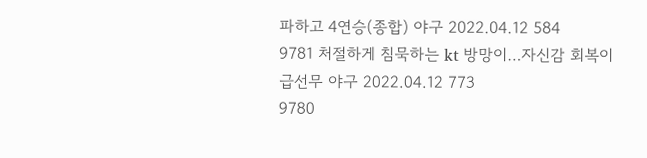파하고 4연승(종합) 야구 2022.04.12 584
9781 처절하게 침묵하는 kt 방망이…자신감 회복이 급선무 야구 2022.04.12 773
9780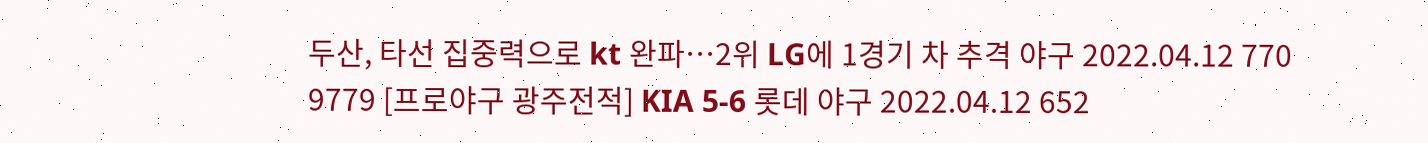두산, 타선 집중력으로 kt 완파…2위 LG에 1경기 차 추격 야구 2022.04.12 770
9779 [프로야구 광주전적] KIA 5-6 롯데 야구 2022.04.12 652